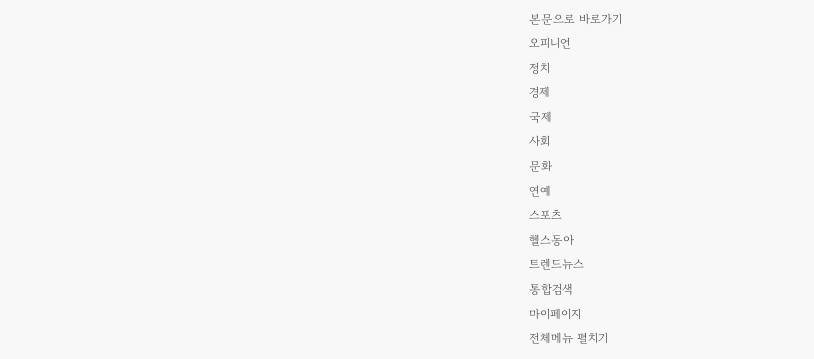본문으로 바로가기
오피니언
정치
경제
국제
사회
문화
연예
스포츠
헬스동아
트렌드뉴스
통합검색
마이페이지
전체메뉴 펼치기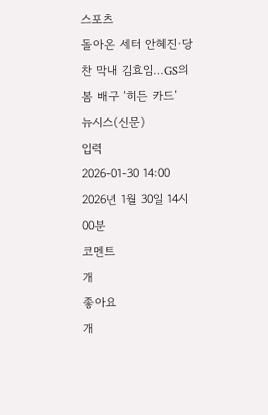스포츠
돌아온 세터 안혜진·당찬 막내 김효임…GS의 봄 배구 ‘히든 카드’
뉴시스(신문)
입력
2026-01-30 14:00
2026년 1월 30일 14시 00분
코멘트
개
좋아요
개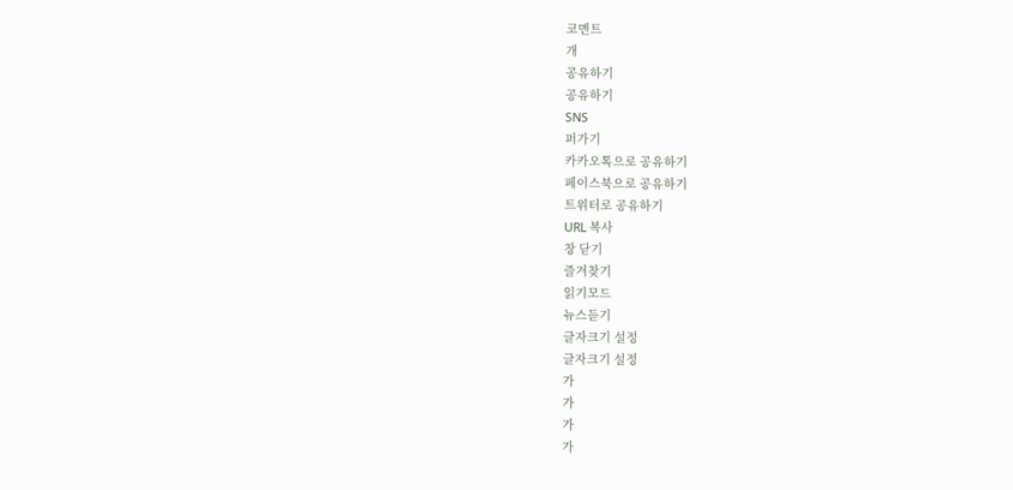코멘트
개
공유하기
공유하기
SNS
퍼가기
카카오톡으로 공유하기
페이스북으로 공유하기
트위터로 공유하기
URL 복사
창 닫기
즐겨찾기
읽기모드
뉴스듣기
글자크기 설정
글자크기 설정
가
가
가
가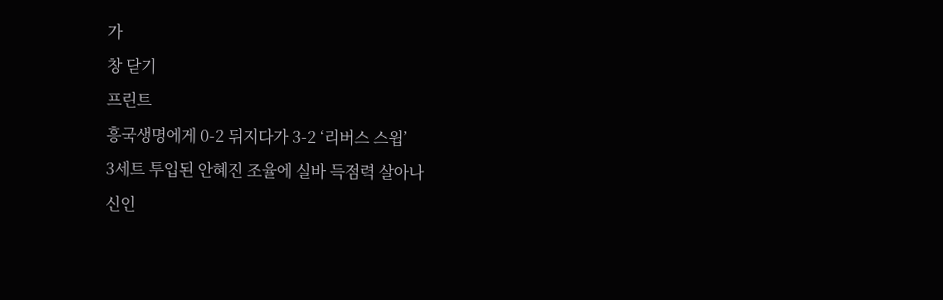가
창 닫기
프린트
흥국생명에게 0-2 뒤지다가 3-2 ‘리버스 스윕’
3세트 투입된 안혜진 조율에 실바 득점력 살아나
신인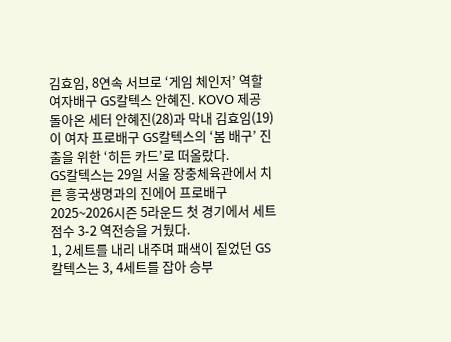김효임, 8연속 서브로 ‘게임 체인저’ 역할
여자배구 GS칼텍스 안혜진. KOVO 제공
돌아온 세터 안혜진(28)과 막내 김효임(19)이 여자 프로배구 GS칼텍스의 ‘봄 배구’ 진출을 위한 ‘히든 카드’로 떠올랐다.
GS칼텍스는 29일 서울 장충체육관에서 치른 흥국생명과의 진에어 프로배구 2025~2026시즌 5라운드 첫 경기에서 세트 점수 3-2 역전승을 거뒀다.
1, 2세트를 내리 내주며 패색이 짙었던 GS칼텍스는 3, 4세트를 잡아 승부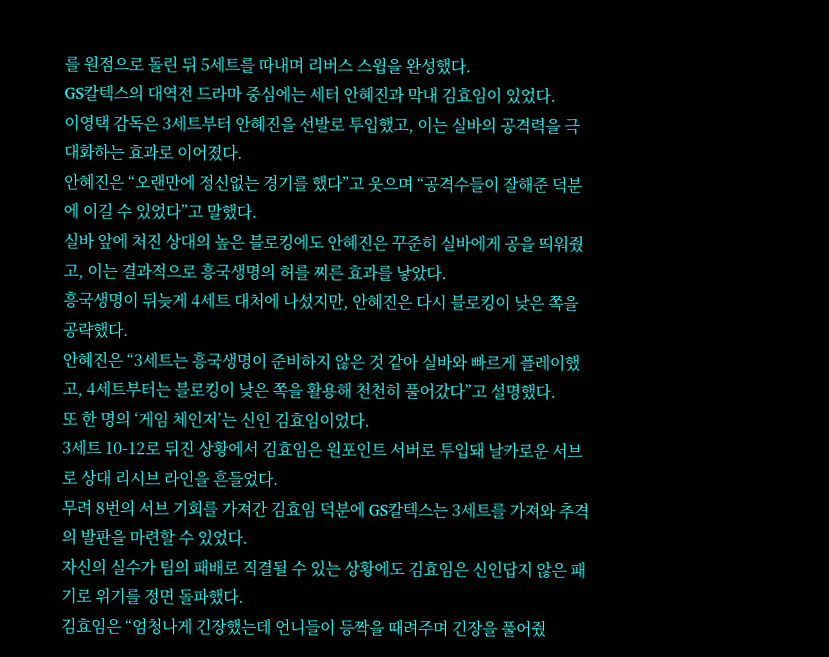를 원점으로 돌린 뒤 5세트를 따내며 리버스 스윕을 완성했다.
GS칼텍스의 대역전 드라마 중심에는 세터 안혜진과 막내 김효임이 있었다.
이영택 감독은 3세트부터 안혜진을 선발로 투입했고, 이는 실바의 공격력을 극대화하는 효과로 이어졌다.
안혜진은 “오랜만에 정신없는 경기를 했다”고 웃으며 “공격수들이 잘해준 덕분에 이길 수 있었다”고 말했다.
실바 앞에 처진 상대의 높은 블로킹에도 안혜진은 꾸준히 실바에게 공을 띄워줬고, 이는 결과적으로 흥국생명의 허를 찌른 효과를 낳았다.
흥국생명이 뒤늦게 4세트 대처에 나섰지만, 안혜진은 다시 블로킹이 낮은 쪽을 공략했다.
안혜진은 “3세트는 흥국생명이 준비하지 않은 것 같아 실바와 빠르게 플레이했고, 4세트부터는 블로킹이 낮은 쪽을 활용해 천천히 풀어갔다”고 설명했다.
또 한 명의 ‘게임 체인저’는 신인 김효임이었다.
3세트 10-12로 뒤진 상황에서 김효임은 원포인트 서버로 투입돼 날카로운 서브로 상대 리시브 라인을 흔들었다.
무려 8번의 서브 기회를 가져간 김효임 덕분에 GS칼텍스는 3세트를 가져와 추격의 발판을 마련할 수 있었다.
자신의 실수가 팀의 패배로 직결될 수 있는 상황에도 김효임은 신인답지 않은 패기로 위기를 정면 돌파했다.
김효임은 “엄청나게 긴장했는데 언니들이 등짝을 때려주며 긴장을 풀어줬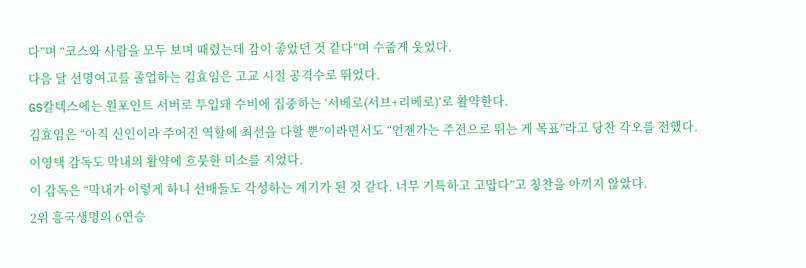다”며 “코스와 사람을 모두 보며 때렸는데 감이 좋았던 것 같다”며 수줍게 웃었다.
다음 달 선명여고를 졸업하는 김효임은 고교 시절 공격수로 뛰었다.
GS칼텍스에는 원포인트 서버로 투입돼 수비에 집중하는 ‘서베로(서브+리베로)’로 활약한다.
김효임은 “아직 신인이라 주어진 역할에 최선을 다할 뿐”이라면서도 “언젠가는 주전으로 뛰는 게 목표”라고 당찬 각오를 전했다.
이영택 감독도 막내의 활약에 흐뭇한 미소를 지었다.
이 감독은 “막내가 이렇게 하니 선배들도 각성하는 계기가 된 것 같다. 너무 기특하고 고맙다”고 칭찬을 아끼지 않았다.
2위 흥국생명의 6연승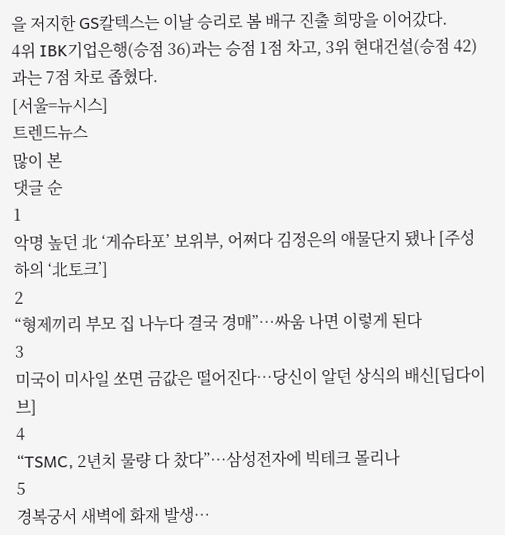을 저지한 GS칼텍스는 이날 승리로 봄 배구 진출 희망을 이어갔다.
4위 IBK기업은행(승점 36)과는 승점 1점 차고, 3위 현대건설(승점 42)과는 7점 차로 좁혔다.
[서울=뉴시스]
트렌드뉴스
많이 본
댓글 순
1
악명 높던 北 ‘게슈타포’ 보위부, 어쩌다 김정은의 애물단지 됐나 [주성하의 ‘北토크’]
2
“형제끼리 부모 집 나누다 결국 경매”…싸움 나면 이렇게 된다
3
미국이 미사일 쏘면 금값은 떨어진다…당신이 알던 상식의 배신[딥다이브]
4
“TSMC, 2년치 물량 다 찼다”…삼성전자에 빅테크 몰리나
5
경복궁서 새벽에 화재 발생…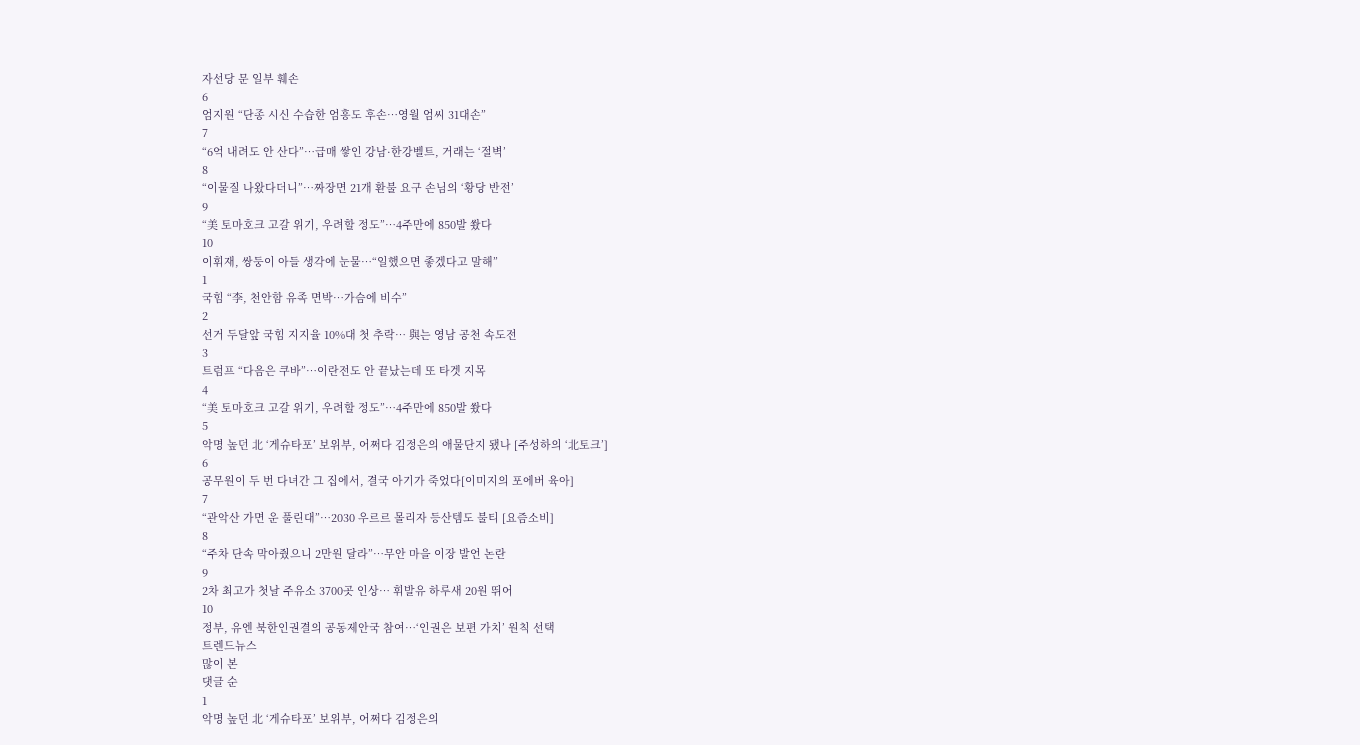자선당 문 일부 훼손
6
엄지원 “단종 시신 수습한 엄흥도 후손…영월 엄씨 31대손”
7
“6억 내려도 안 산다”…급매 쌓인 강남·한강벨트, 거래는 ‘절벽’
8
“이물질 나왔다더니”…짜장면 21개 환불 요구 손님의 ‘황당 반전’
9
“美 토마호크 고갈 위기, 우려할 정도”…4주만에 850발 쐈다
10
이휘재, 쌍둥이 아들 생각에 눈물…“일했으면 좋겠다고 말해”
1
국힘 “李, 천안함 유족 면박…가슴에 비수”
2
선거 두달앞 국힘 지지율 10%대 첫 추락… 與는 영남 공천 속도전
3
트럼프 “다음은 쿠바”…이란전도 안 끝났는데 또 타겟 지목
4
“美 토마호크 고갈 위기, 우려할 정도”…4주만에 850발 쐈다
5
악명 높던 北 ‘게슈타포’ 보위부, 어쩌다 김정은의 애물단지 됐나 [주성하의 ‘北토크’]
6
공무원이 두 번 다녀간 그 집에서, 결국 아기가 죽었다[이미지의 포에버 육아]
7
“관악산 가면 운 풀린대”…2030 우르르 몰리자 등산템도 불티 [요즘소비]
8
“주차 단속 막아줬으니 2만원 달라”…무안 마을 이장 발언 논란
9
2차 최고가 첫날 주유소 3700곳 인상… 휘발유 하루새 20원 뛰어
10
정부, 유엔 북한인권결의 공동제안국 참여…‘인권은 보편 가치’ 원칙 선택
트렌드뉴스
많이 본
댓글 순
1
악명 높던 北 ‘게슈타포’ 보위부, 어쩌다 김정은의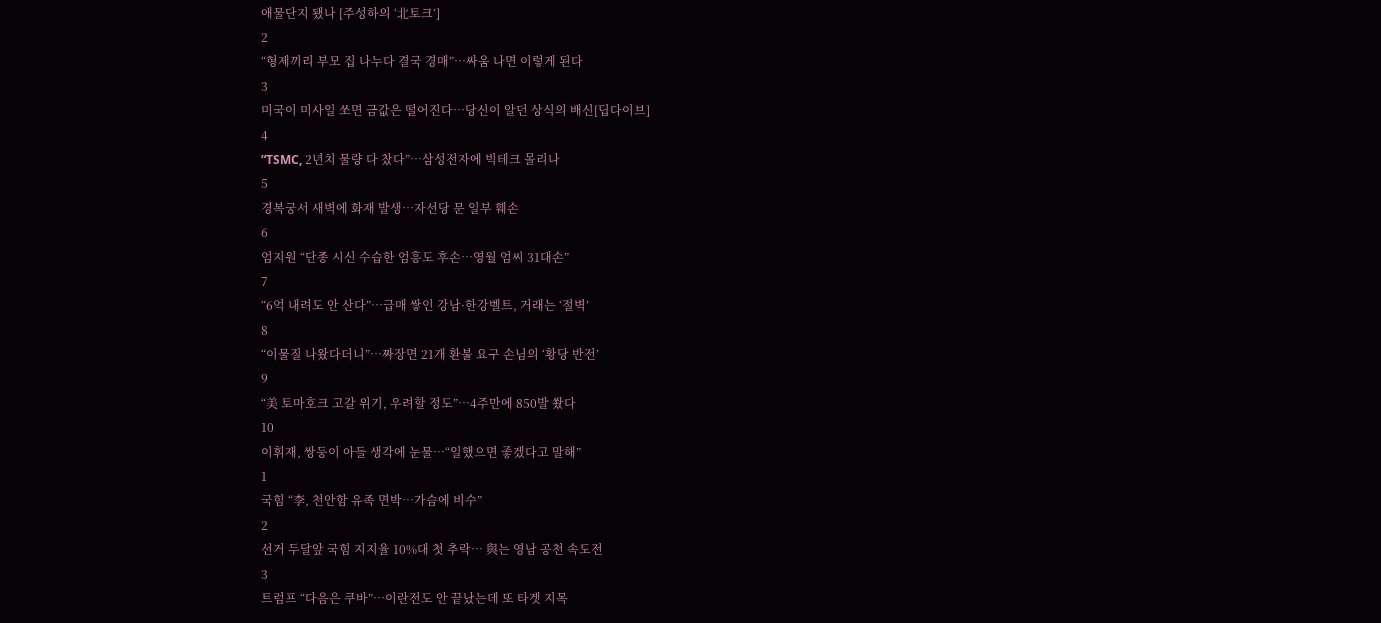애물단지 됐나 [주성하의 ‘北토크’]
2
“형제끼리 부모 집 나누다 결국 경매”…싸움 나면 이렇게 된다
3
미국이 미사일 쏘면 금값은 떨어진다…당신이 알던 상식의 배신[딥다이브]
4
“TSMC, 2년치 물량 다 찼다”…삼성전자에 빅테크 몰리나
5
경복궁서 새벽에 화재 발생…자선당 문 일부 훼손
6
엄지원 “단종 시신 수습한 엄흥도 후손…영월 엄씨 31대손”
7
“6억 내려도 안 산다”…급매 쌓인 강남·한강벨트, 거래는 ‘절벽’
8
“이물질 나왔다더니”…짜장면 21개 환불 요구 손님의 ‘황당 반전’
9
“美 토마호크 고갈 위기, 우려할 정도”…4주만에 850발 쐈다
10
이휘재, 쌍둥이 아들 생각에 눈물…“일했으면 좋겠다고 말해”
1
국힘 “李, 천안함 유족 면박…가슴에 비수”
2
선거 두달앞 국힘 지지율 10%대 첫 추락… 與는 영남 공천 속도전
3
트럼프 “다음은 쿠바”…이란전도 안 끝났는데 또 타겟 지목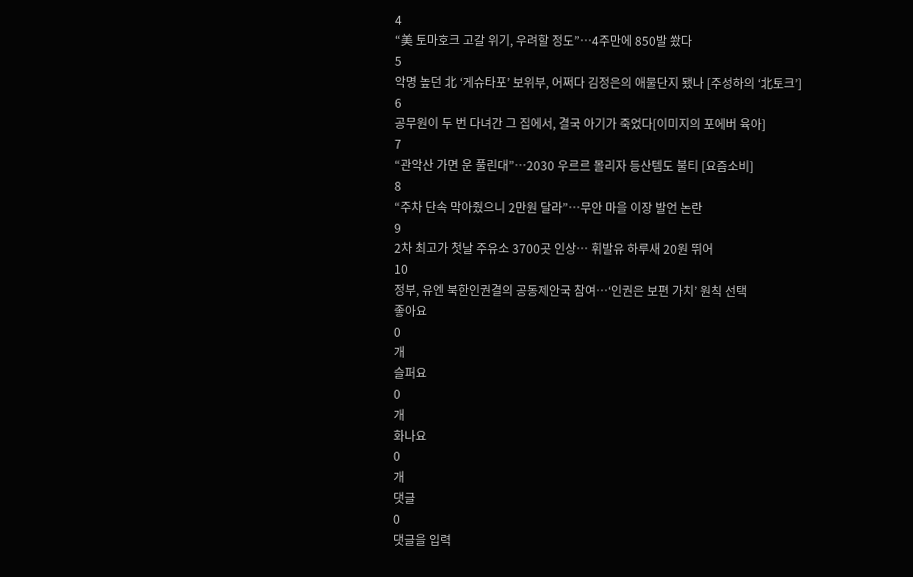4
“美 토마호크 고갈 위기, 우려할 정도”…4주만에 850발 쐈다
5
악명 높던 北 ‘게슈타포’ 보위부, 어쩌다 김정은의 애물단지 됐나 [주성하의 ‘北토크’]
6
공무원이 두 번 다녀간 그 집에서, 결국 아기가 죽었다[이미지의 포에버 육아]
7
“관악산 가면 운 풀린대”…2030 우르르 몰리자 등산템도 불티 [요즘소비]
8
“주차 단속 막아줬으니 2만원 달라”…무안 마을 이장 발언 논란
9
2차 최고가 첫날 주유소 3700곳 인상… 휘발유 하루새 20원 뛰어
10
정부, 유엔 북한인권결의 공동제안국 참여…‘인권은 보편 가치’ 원칙 선택
좋아요
0
개
슬퍼요
0
개
화나요
0
개
댓글
0
댓글을 입력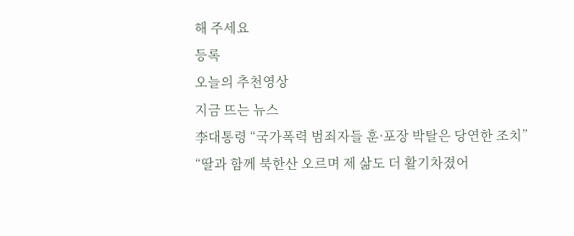해 주세요
등록
오늘의 추천영상
지금 뜨는 뉴스
李대통령 “국가폭력 범죄자들 훈·포장 박탈은 당연한 조치”
“딸과 함께 북한산 오르며 제 삶도 더 활기차졌어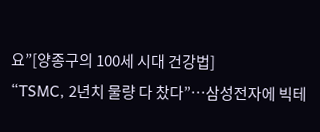요”[양종구의 100세 시대 건강법]
“TSMC, 2년치 물량 다 찼다”…삼성전자에 빅테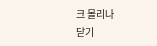크 몰리나
닫기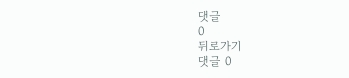댓글
0
뒤로가기
댓글 0